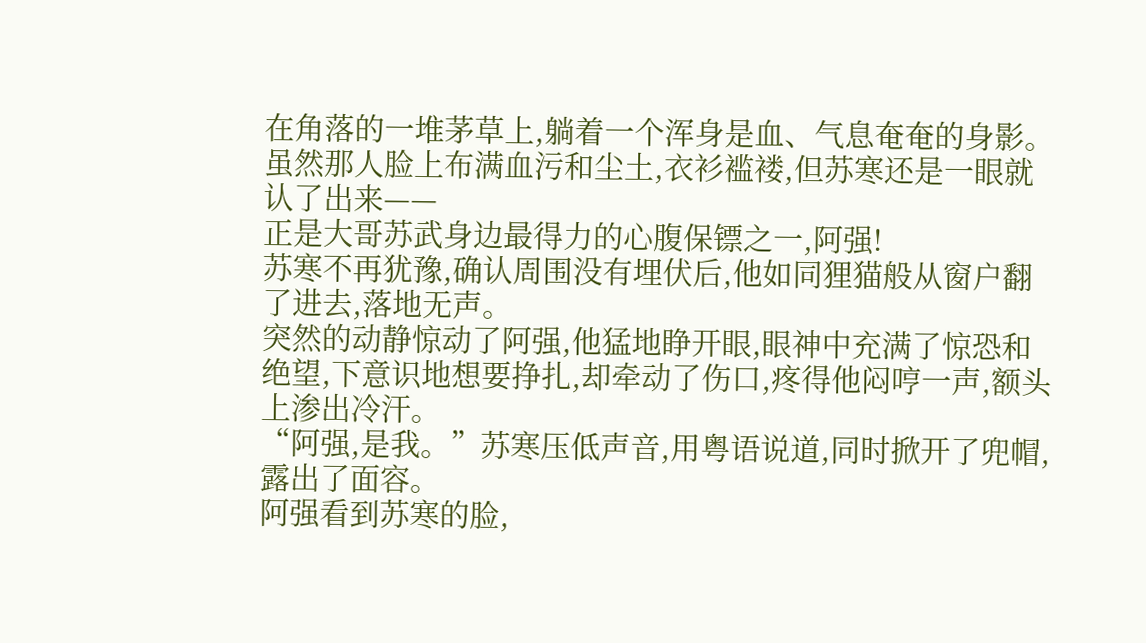在角落的一堆茅草上,躺着一个浑身是血、气息奄奄的身影。
虽然那人脸上布满血污和尘土,衣衫褴褛,但苏寒还是一眼就认了出来——
正是大哥苏武身边最得力的心腹保镖之一,阿强!
苏寒不再犹豫,确认周围没有埋伏后,他如同狸猫般从窗户翻了进去,落地无声。
突然的动静惊动了阿强,他猛地睁开眼,眼神中充满了惊恐和绝望,下意识地想要挣扎,却牵动了伤口,疼得他闷哼一声,额头上渗出冷汗。
“阿强,是我。”苏寒压低声音,用粤语说道,同时掀开了兜帽,露出了面容。
阿强看到苏寒的脸,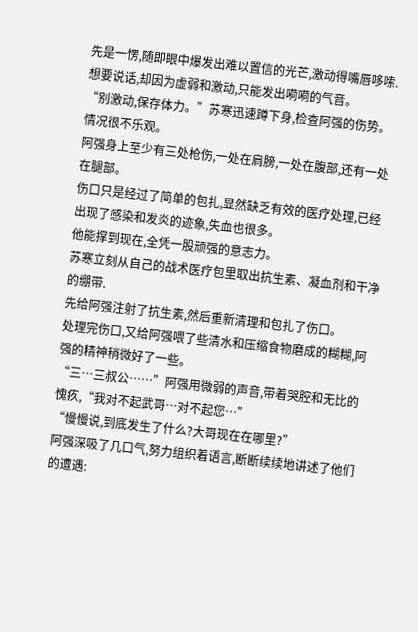先是一愣,随即眼中爆发出难以置信的光芒,激动得嘴唇哆嗦.
想要说话,却因为虚弱和激动,只能发出嗬嗬的气音。
“别激动,保存体力。”苏寒迅速蹲下身,检查阿强的伤势。
情况很不乐观。
阿强身上至少有三处枪伤,一处在肩膀,一处在腹部,还有一处在腿部。
伤口只是经过了简单的包扎,显然缺乏有效的医疗处理,已经出现了感染和发炎的迹象,失血也很多。
他能撑到现在,全凭一股顽强的意志力。
苏寒立刻从自己的战术医疗包里取出抗生素、凝血剂和干净的绷带.
先给阿强注射了抗生素,然后重新清理和包扎了伤口。
处理完伤口,又给阿强喂了些清水和压缩食物磨成的糊糊,阿强的精神稍微好了一些。
“三…三叔公……”阿强用微弱的声音,带着哭腔和无比的愧疚,“我对不起武哥…对不起您…”
“慢慢说,到底发生了什么?大哥现在在哪里?”
阿强深吸了几口气,努力组织着语言,断断续续地讲述了他们的遭遇: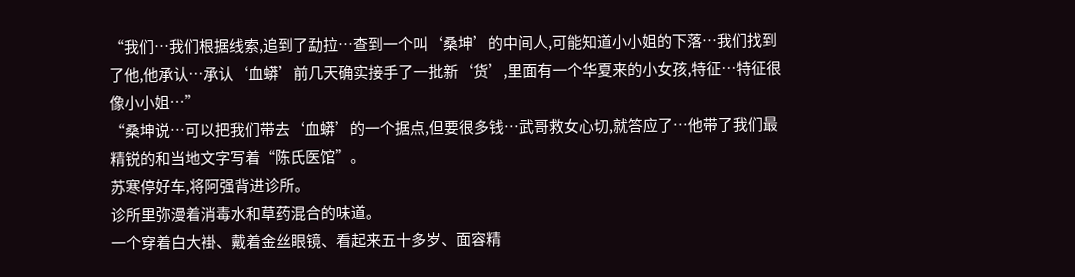“我们…我们根据线索,追到了勐拉…查到一个叫‘桑坤’的中间人,可能知道小小姐的下落…我们找到了他,他承认…承认‘血蟒’前几天确实接手了一批新‘货’,里面有一个华夏来的小女孩,特征…特征很像小小姐…”
“桑坤说…可以把我们带去‘血蟒’的一个据点,但要很多钱…武哥救女心切,就答应了…他带了我们最精锐的和当地文字写着“陈氏医馆”。
苏寒停好车,将阿强背进诊所。
诊所里弥漫着消毒水和草药混合的味道。
一个穿着白大褂、戴着金丝眼镜、看起来五十多岁、面容精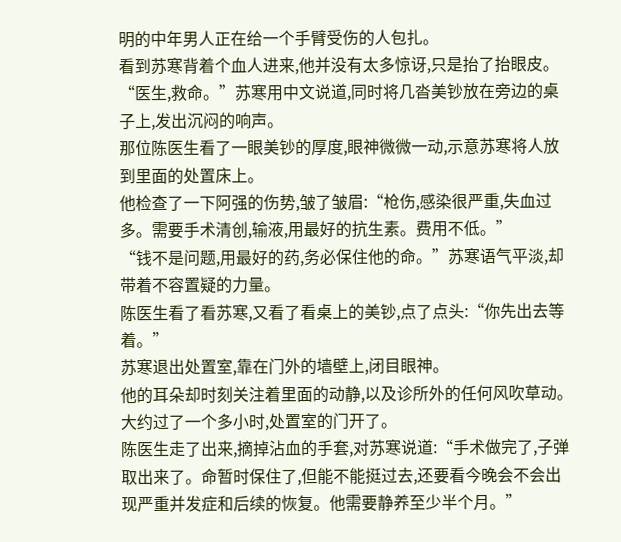明的中年男人正在给一个手臂受伤的人包扎。
看到苏寒背着个血人进来,他并没有太多惊讶,只是抬了抬眼皮。
“医生,救命。”苏寒用中文说道,同时将几沓美钞放在旁边的桌子上,发出沉闷的响声。
那位陈医生看了一眼美钞的厚度,眼神微微一动,示意苏寒将人放到里面的处置床上。
他检查了一下阿强的伤势,皱了皱眉:“枪伤,感染很严重,失血过多。需要手术清创,输液,用最好的抗生素。费用不低。”
“钱不是问题,用最好的药,务必保住他的命。”苏寒语气平淡,却带着不容置疑的力量。
陈医生看了看苏寒,又看了看桌上的美钞,点了点头:“你先出去等着。”
苏寒退出处置室,靠在门外的墙壁上,闭目眼神。
他的耳朵却时刻关注着里面的动静,以及诊所外的任何风吹草动。
大约过了一个多小时,处置室的门开了。
陈医生走了出来,摘掉沾血的手套,对苏寒说道:“手术做完了,子弹取出来了。命暂时保住了,但能不能挺过去,还要看今晚会不会出现严重并发症和后续的恢复。他需要静养至少半个月。”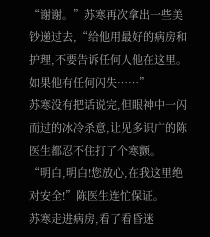“谢谢。”苏寒再次拿出一些美钞递过去,“给他用最好的病房和护理,不要告诉任何人他在这里。如果他有任何闪失……”
苏寒没有把话说完,但眼神中一闪而过的冰冷杀意,让见多识广的陈医生都忍不住打了个寒颤。
“明白,明白!您放心,在我这里绝对安全!”陈医生连忙保证。
苏寒走进病房,看了看昏迷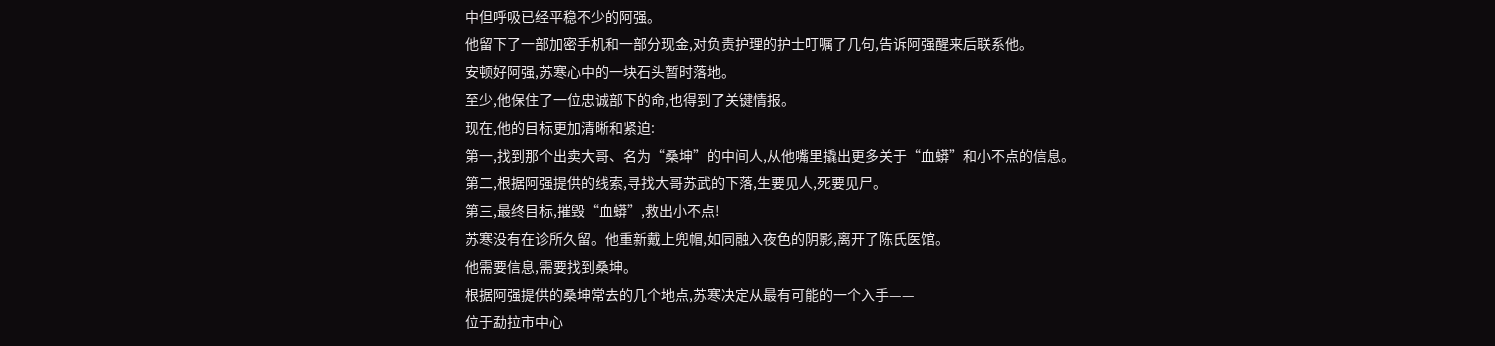中但呼吸已经平稳不少的阿强。
他留下了一部加密手机和一部分现金,对负责护理的护士叮嘱了几句,告诉阿强醒来后联系他。
安顿好阿强,苏寒心中的一块石头暂时落地。
至少,他保住了一位忠诚部下的命,也得到了关键情报。
现在,他的目标更加清晰和紧迫:
第一,找到那个出卖大哥、名为“桑坤”的中间人,从他嘴里撬出更多关于“血蟒”和小不点的信息。
第二,根据阿强提供的线索,寻找大哥苏武的下落,生要见人,死要见尸。
第三,最终目标,摧毁“血蟒”,救出小不点!
苏寒没有在诊所久留。他重新戴上兜帽,如同融入夜色的阴影,离开了陈氏医馆。
他需要信息,需要找到桑坤。
根据阿强提供的桑坤常去的几个地点,苏寒决定从最有可能的一个入手——
位于勐拉市中心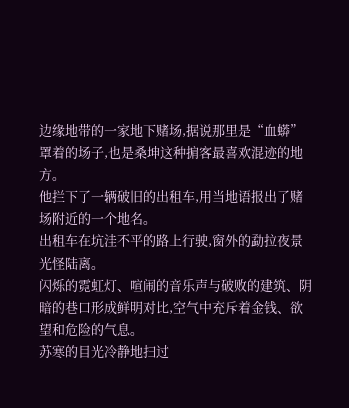边缘地带的一家地下赌场,据说那里是“血蟒”罩着的场子,也是桑坤这种掮客最喜欢混迹的地方。
他拦下了一辆破旧的出租车,用当地语报出了赌场附近的一个地名。
出租车在坑洼不平的路上行驶,窗外的勐拉夜景光怪陆离。
闪烁的霓虹灯、喧闹的音乐声与破败的建筑、阴暗的巷口形成鲜明对比,空气中充斥着金钱、欲望和危险的气息。
苏寒的目光冷静地扫过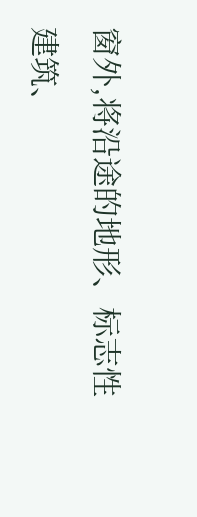窗外,将沿途的地形、标志性建筑、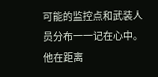可能的监控点和武装人员分布一一记在心中。
他在距离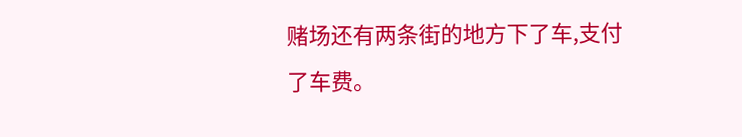赌场还有两条街的地方下了车,支付了车费。